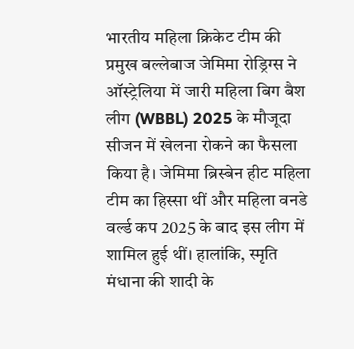भारतीय महिला क्रिकेट टीम की प्रमुख बल्लेबाज जेमिमा रोड्रिग्स ने ऑस्ट्रेलिया में जारी महिला बिग बैश लीग (WBBL) 2025 के मौजूदा सीजन में खेलना रोकने का फैसला किया है। जेमिमा ब्रिस्बेन हीट महिला टीम का हिस्सा थीं और महिला वनडे वर्ल्ड कप 2025 के बाद इस लीग में शामिल हुई थीं। हालांकि, स्मृति मंधाना की शादी के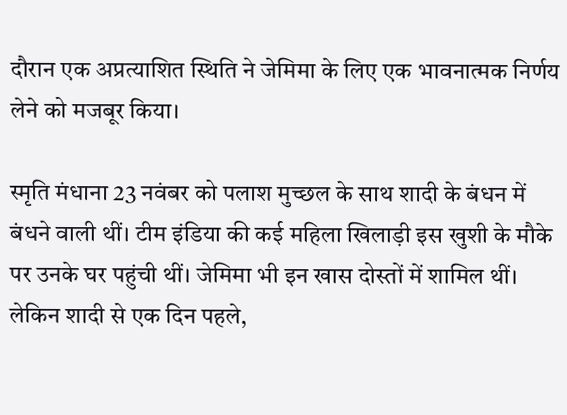दौरान एक अप्रत्याशित स्थिति ने जेमिमा के लिए एक भावनात्मक निर्णय लेने को मजबूर किया।

स्मृति मंधाना 23 नवंबर को पलाश मुच्छल के साथ शादी के बंधन में बंधने वाली थीं। टीम इंडिया की कई महिला खिलाड़ी इस खुशी के मौके पर उनके घर पहुंची थीं। जेमिमा भी इन खास दोस्तों में शामिल थीं। लेकिन शादी से एक दिन पहले,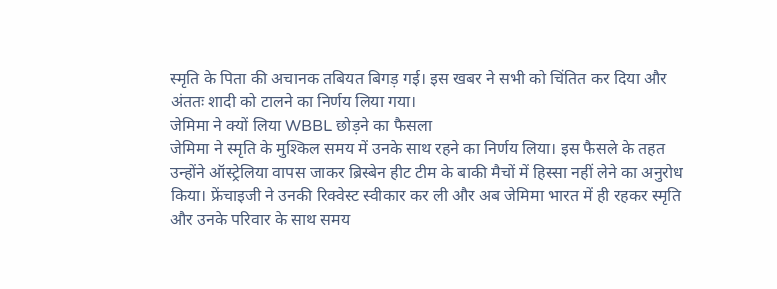स्मृति के पिता की अचानक तबियत बिगड़ गई। इस खबर ने सभी को चिंतित कर दिया और अंततः शादी को टालने का निर्णय लिया गया।
जेमिमा ने क्यों लिया WBBL छोड़ने का फैसला
जेमिमा ने स्मृति के मुश्किल समय में उनके साथ रहने का निर्णय लिया। इस फैसले के तहत उन्होंने ऑस्ट्रेलिया वापस जाकर ब्रिस्बेन हीट टीम के बाकी मैचों में हिस्सा नहीं लेने का अनुरोध किया। फ्रेंचाइजी ने उनकी रिक्वेस्ट स्वीकार कर ली और अब जेमिमा भारत में ही रहकर स्मृति और उनके परिवार के साथ समय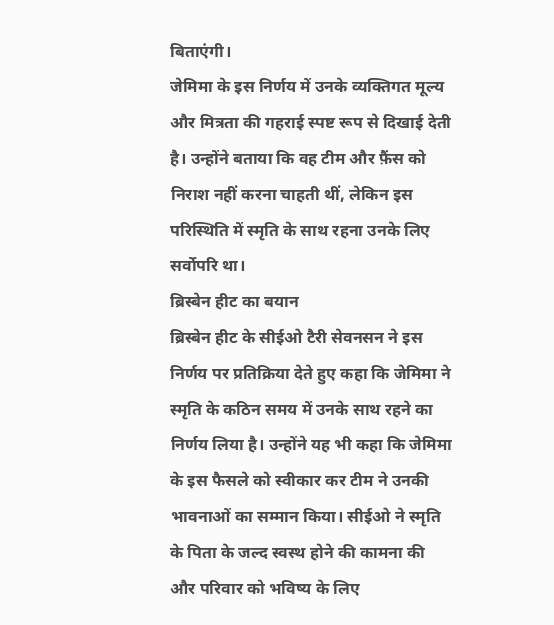बिताएंगी।
जेमिमा के इस निर्णय में उनके व्यक्तिगत मूल्य और मित्रता की गहराई स्पष्ट रूप से दिखाई देती है। उन्होंने बताया कि वह टीम और फ़ैंस को निराश नहीं करना चाहती थीं, लेकिन इस परिस्थिति में स्मृति के साथ रहना उनके लिए सर्वोपरि था।
ब्रिस्बेन हीट का बयान
ब्रिस्बेन हीट के सीईओ टैरी सेवनसन ने इस निर्णय पर प्रतिक्रिया देते हुए कहा कि जेमिमा ने स्मृति के कठिन समय में उनके साथ रहने का निर्णय लिया है। उन्होंने यह भी कहा कि जेमिमा के इस फैसले को स्वीकार कर टीम ने उनकी भावनाओं का सम्मान किया। सीईओ ने स्मृति के पिता के जल्द स्वस्थ होने की कामना की और परिवार को भविष्य के लिए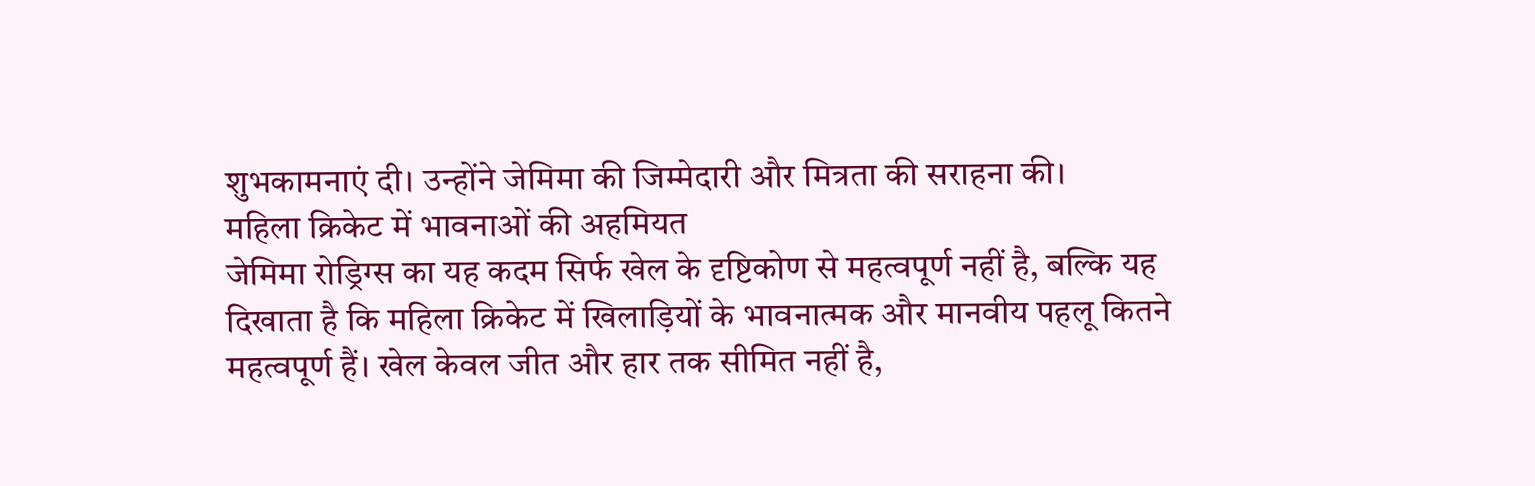शुभकामनाएं दी। उन्होंने जेमिमा की जिम्मेदारी और मित्रता की सराहना की।
महिला क्रिकेट में भावनाओं की अहमियत
जेमिमा रोड्रिग्स का यह कदम सिर्फ खेल के दृष्टिकोण से महत्वपूर्ण नहीं है, बल्कि यह दिखाता है कि महिला क्रिकेट में खिलाड़ियों के भावनात्मक और मानवीय पहलू कितने महत्वपूर्ण हैं। खेल केवल जीत और हार तक सीमित नहीं है,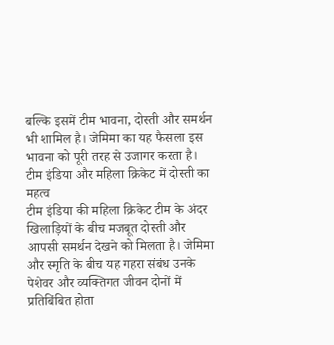बल्कि इसमें टीम भावना, दोस्ती और समर्थन भी शामिल है। जेमिमा का यह फैसला इस भावना को पूरी तरह से उजागर करता है।
टीम इंडिया और महिला क्रिकेट में दोस्ती का महत्व
टीम इंडिया की महिला क्रिकेट टीम के अंदर खिलाड़ियों के बीच मजबूत दोस्ती और आपसी समर्थन देखने को मिलता है। जेमिमा और स्मृति के बीच यह गहरा संबंध उनके पेशेवर और व्यक्तिगत जीवन दोनों में प्रतिबिंबित होता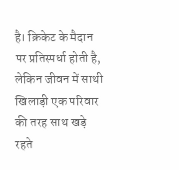है। क्रिकेट के मैदान पर प्रतिस्पर्धा होती है, लेकिन जीवन में साथी खिलाड़ी एक परिवार की तरह साथ खड़े रहते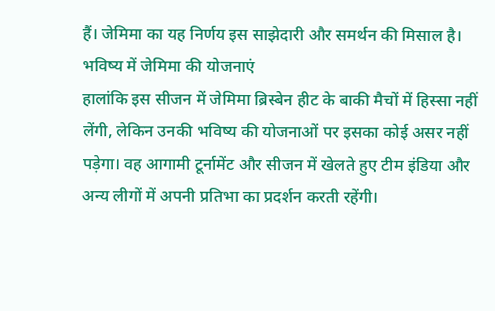हैं। जेमिमा का यह निर्णय इस साझेदारी और समर्थन की मिसाल है।
भविष्य में जेमिमा की योजनाएं
हालांकि इस सीजन में जेमिमा ब्रिस्बेन हीट के बाकी मैचों में हिस्सा नहीं लेंगी, लेकिन उनकी भविष्य की योजनाओं पर इसका कोई असर नहीं पड़ेगा। वह आगामी टूर्नामेंट और सीजन में खेलते हुए टीम इंडिया और अन्य लीगों में अपनी प्रतिभा का प्रदर्शन करती रहेंगी।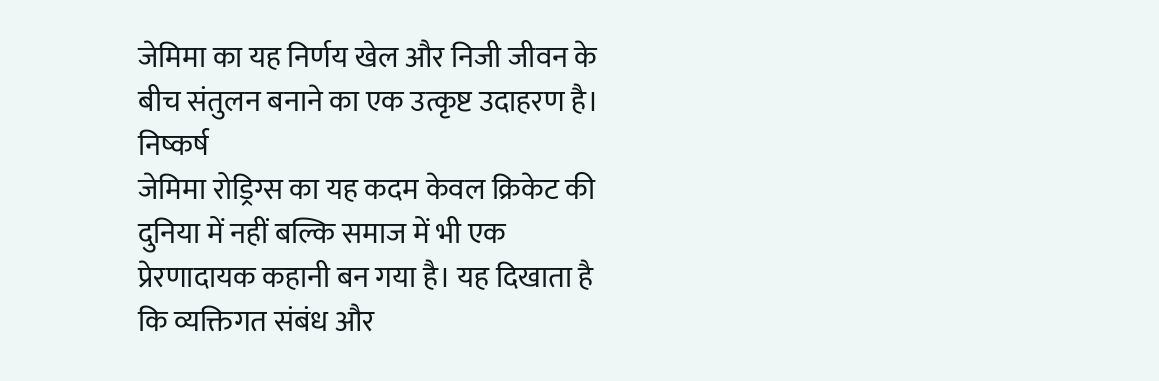जेमिमा का यह निर्णय खेल और निजी जीवन के बीच संतुलन बनाने का एक उत्कृष्ट उदाहरण है।
निष्कर्ष
जेमिमा रोड्रिग्स का यह कदम केवल क्रिकेट की दुनिया में नहीं बल्कि समाज में भी एक प्रेरणादायक कहानी बन गया है। यह दिखाता है कि व्यक्तिगत संबंध और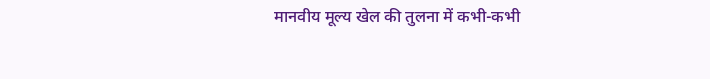मानवीय मूल्य खेल की तुलना में कभी-कभी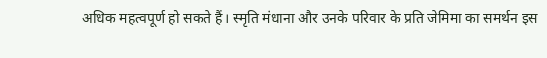अधिक महत्वपूर्ण हो सकते हैं। स्मृति मंधाना और उनके परिवार के प्रति जेमिमा का समर्थन इस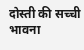दोस्ती की सच्ची भावना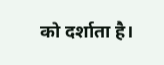को दर्शाता है।